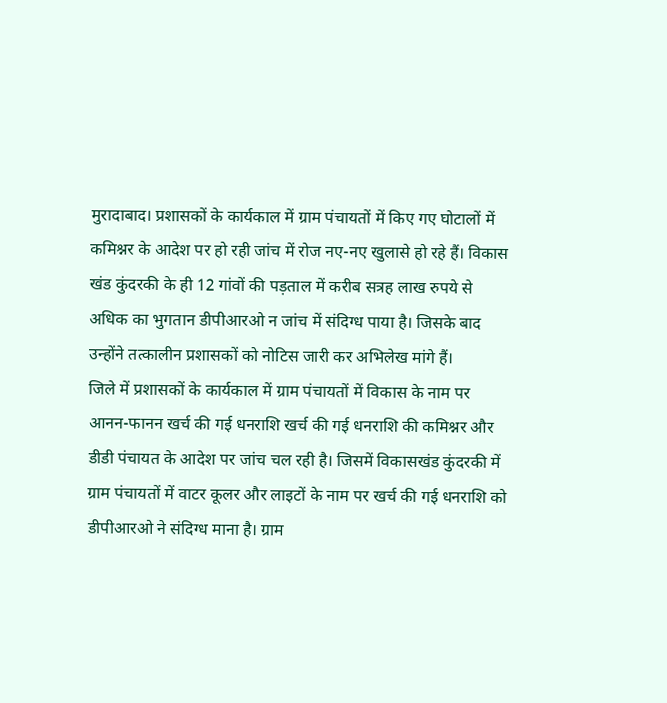मुरादाबाद। प्रशासकों के कार्यकाल में ग्राम पंचायतों में किए गए घोटालों में कमिश्नर के आदेश पर हो रही जांच में रोज नए-नए खुलासे हो रहे हैं। विकास खंड कुंदरकी के ही 12 गांवों की पड़ताल में करीब सत्रह लाख रुपये से अधिक का भुगतान डीपीआरओ न जांच में संदिग्ध पाया है। जिसके बाद उन्होंने तत्कालीन प्रशासकों को नोटिस जारी कर अभिलेख मांगे हैं।
जिले में प्रशासकों के कार्यकाल में ग्राम पंचायतों में विकास के नाम पर आनन-फानन खर्च की गई धनराशि खर्च की गई धनराशि की कमिश्नर और डीडी पंचायत के आदेश पर जांच चल रही है। जिसमें विकासखंड कुंदरकी में ग्राम पंचायतों में वाटर कूलर और लाइटों के नाम पर खर्च की गई धनराशि को डीपीआरओ ने संदिग्ध माना है। ग्राम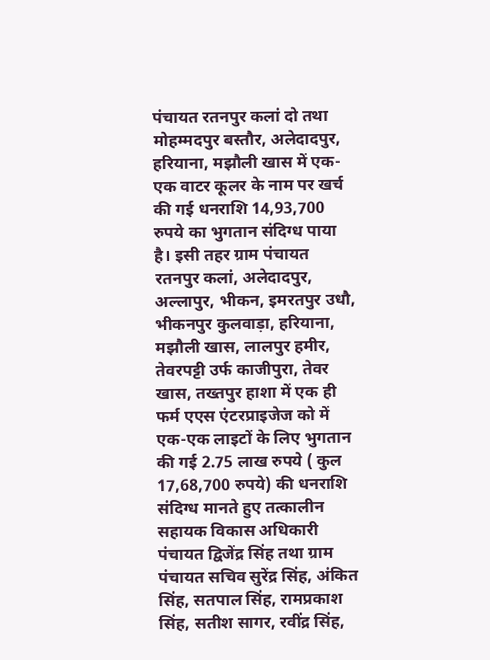पंचायत रतनपुर कलां दो तथा मोहम्मदपुर बस्तौर, अलेदादपुर, हरियाना, मझौली खास में एक-एक वाटर कूलर के नाम पर खर्च की गई धनराशि 14,93,700 रुपये का भुगतान संदिग्ध पाया है। इसी तहर ग्राम पंचायत रतनपुर कलां, अलेदादपुर, अल्लापुर, भीकन, इमरतपुर उधौ, भीकनपुर कुलवाड़ा, हरियाना, मझौली खास, लालपुर हमीर, तेवरपट्टी उर्फ काजीपुरा, तेवर खास, तख्तपुर हाशा में एक ही फर्म एएस एंटरप्राइजेज को में एक-एक लाइटों के लिए भुगतान की गई 2.75 लाख रुपये ( कुल 17,68,700 रुपये) की धनराशि संदिग्ध मानते हुए तत्कालीन सहायक विकास अधिकारी पंचायत द्विजेंद्र सिंह तथा ग्राम पंचायत सचिव सुरेंद्र सिंह, अंकित सिंह, सतपाल सिंह, रामप्रकाश सिंह, सतीश सागर, रवींद्र सिंह,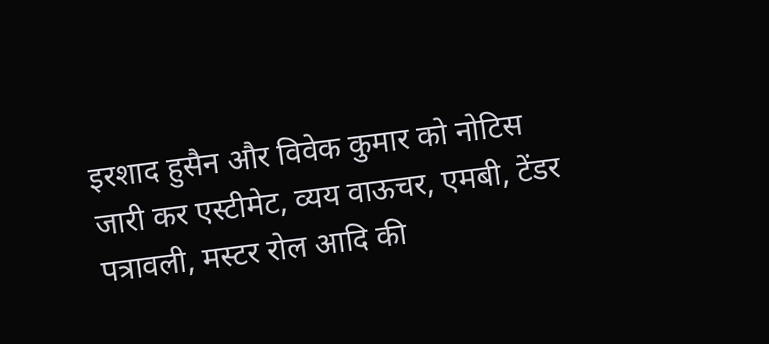इरशाद हुसैन और विवेक कुमार को नोटिस जारी कर एस्टीमेट, व्यय वाऊचर, एमबी, टेंडर पत्रावली, मस्टर रोल आदि की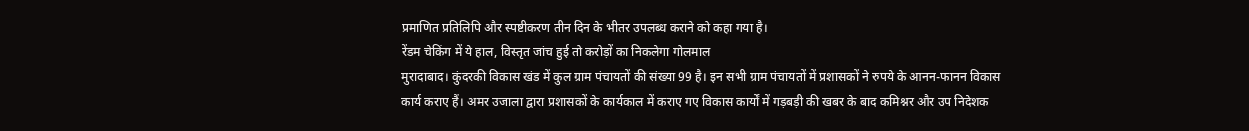प्रमाणित प्रतिलिपि और स्पष्टीकरण तीन दिन के भीतर उपलब्ध कराने को कहा गया है।
रेंडम चेकिंग में ये हाल, विस्तृत जांच हुई तो करोड़ों का निकलेगा गोलमाल
मुरादाबाद। कुंदरकी विकास खंड में कुल ग्राम पंचायतों की संख्या 99 है। इन सभी ग्राम पंचायतों में प्रशासकों ने रुपये के आनन-फानन विकास कार्य कराए हैं। अमर उजाला द्वारा प्रशासकों के कार्यकाल में कराए गए विकास कार्यों में गड़बड़ी की खबर के बाद कमिश्नर और उप निदेशक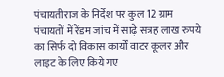पंचायतीराज के निर्देश पर कुल 12 ग्राम पंचायतों में रेंडम जांच में साढ़े सत्रह लाख रुपये का सिर्फ दो विकास कार्यों वाटर कूलर और लाइट के लिए किये गए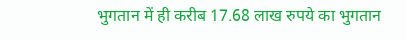भुगतान में ही करीब 17.68 लाख रुपये का भुगतान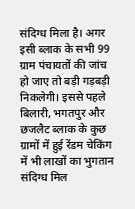संदिग्ध मिला है। अगर इसी ब्लाक के सभी 99 ग्राम पंचायतों की जांच हो जाए तो बड़ी गड़बड़ी निकलेगी। इससे पहले बिलारी, भगतपुर और छजलैट ब्लाक के कुछ ग्रामों में हुई रेंडम चेकिंग में भी लाखों का भुगतान संदिग्ध मिल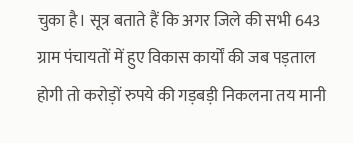चुका है। सूत्र बताते हैं कि अगर जिले की सभी 643 ग्राम पंचायतों में हुए विकास कार्यों की जब पड़ताल होगी तो करोड़ों रुपये की गड़बड़ी निकलना तय मानी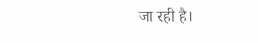जा रही है।